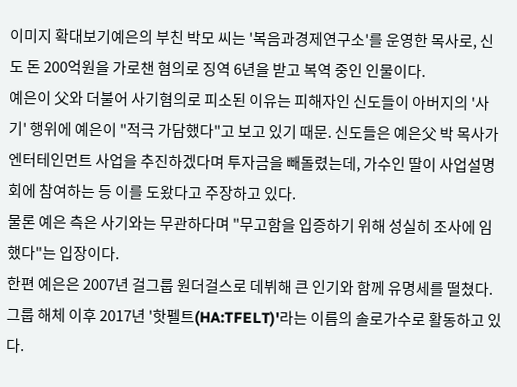이미지 확대보기예은의 부친 박모 씨는 '복음과경제연구소'를 운영한 목사로, 신도 돈 200억원을 가로챈 혐의로 징역 6년을 받고 복역 중인 인물이다.
예은이 父와 더불어 사기혐의로 피소된 이유는 피해자인 신도들이 아버지의 '사기' 행위에 예은이 "적극 가담했다"고 보고 있기 때문. 신도들은 예은父 박 목사가 엔터테인먼트 사업을 추진하겠다며 투자금을 빼돌렸는데, 가수인 딸이 사업설명회에 참여하는 등 이를 도왔다고 주장하고 있다.
물론 예은 측은 사기와는 무관하다며 "무고함을 입증하기 위해 성실히 조사에 임했다"는 입장이다.
한편 예은은 2007년 걸그룹 원더걸스로 데뷔해 큰 인기와 함께 유명세를 떨쳤다. 그룹 해체 이후 2017년 '핫펠트(HA:TFELT)'라는 이름의 솔로가수로 활동하고 있다.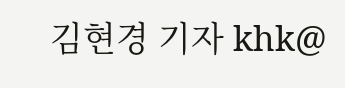김현경 기자 khk@